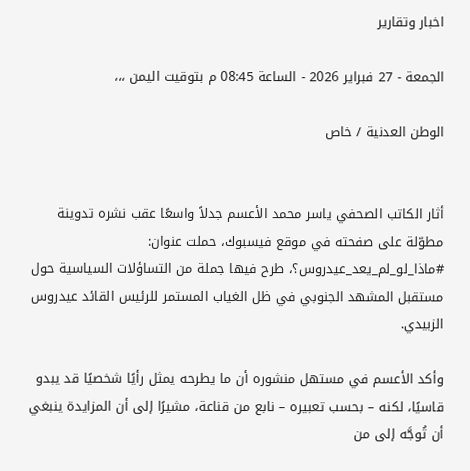اخبار وتقارير

الجمعة - 27 فبراير 2026 - الساعة 08:45 م بتوقيت اليمن ،،،

الوطن العدنية / خاص


أثار الكاتب الصحفي ياسر محمد الأعسم جدلاً واسعًا عقب نشره تدوينة مطوّلة على صفحته في موقع فيسبوك، حملت عنوان: #ماذا_لو_لم_يعد_عيدروس؟، طرح فيها جملة من التساؤلات السياسية حول مستقبل المشهد الجنوبي في ظل الغياب المستمر للرئيس القائد عيدروس الزبيدي.

وأكد الأعسم في مستهل منشوره أن ما يطرحه يمثل رأيًا شخصيًا قد يبدو قاسيًا، لكنه – بحسب تعبيره – نابع من قناعة، مشيرًا إلى أن المزايدة ينبغي أن تُوجَّه إلى من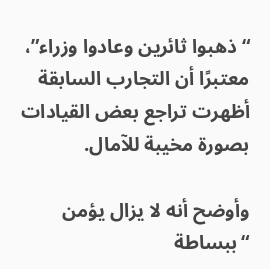“ذهبوا ثائرين وعادوا وزراء”، معتبرًا أن التجارب السابقة أظهرت تراجع بعض القيادات بصورة مخيبة للآمال.

وأوضح أنه لا يزال يؤمن “ببساطة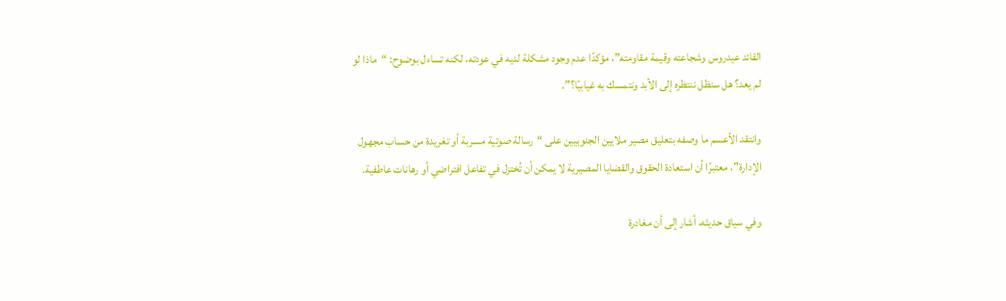القائد عيدروس وشجاعته وقيمة مقاومته”، مؤكدًا عدم وجود مشكلة لديه في عودته، لكنه تساءل بوضوح: “ماذا لو لم يعد؟ هل سنظل ننتظره إلى الأبد ونتمسك به غيابيًا؟”.

وانتقد الأعسم ما وصفه بتعليق مصير ملايين الجنوبيين على “رسالة صوتية مسربة أو تغريدة من حساب مجهول الإدارة”، معتبرًا أن استعادة الحقوق والقضايا المصيرية لا يمكن أن تُختزل في تفاعل افتراضي أو رهانات عاطفية.

وفي سياق حديثه، أشار إلى أن مغادرة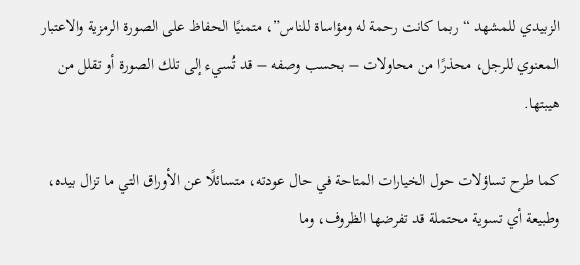الزبيدي للمشهد “ربما كانت رحمة له ومؤاساة للناس”، متمنيًا الحفاظ على الصورة الرمزية والاعتبار المعنوي للرجل، محذرًا من محاولات – بحسب وصفه – قد تُسيء إلى تلك الصورة أو تقلل من هيبتها.

كما طرح تساؤلات حول الخيارات المتاحة في حال عودته، متسائلًا عن الأوراق التي ما تزال بيده، وطبيعة أي تسوية محتملة قد تفرضها الظروف، وما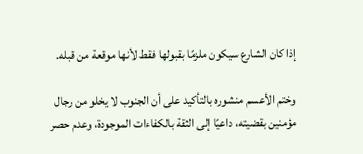إذا كان الشارع سيكون ملزمًا بقبولها فقط لأنها موقعة من قبله.

وختم الأعسم منشوره بالتأكيد على أن الجنوب لا يخلو من رجال مؤمنين بقضيته، داعيًا إلى الثقة بالكفاءات الموجودة، وعدم حصر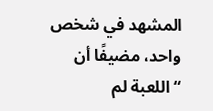المشهد في شخص واحد، مضيفًا أن “اللعبة لم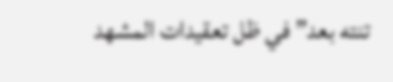تنته بعد” في ظل تعقيدات المشهد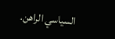السياسي الراهن.